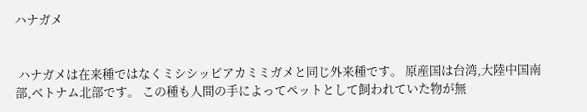ハナガメ


 ハナガメは在来種ではなくミシシッピアカミミガメと同じ外来種です。 原産国は台湾,大陸中国南部,ベトナム北部です。 この種も人間の手によってペットとして飼われていた物が無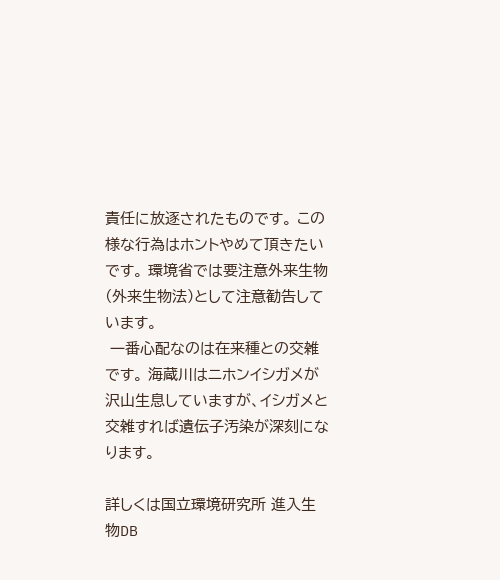責任に放逐されたものです。 この様な行為はホントやめて頂きたいです。 環境省では要注意外来生物(外来生物法)として注意勧告しています。
 一番心配なのは在来種との交雑です。 海蔵川はニホンイシガメが沢山生息していますが、イシガメと交雑すれば遺伝子汚染が深刻になります。

詳しくは国立環境研究所 進入生物DB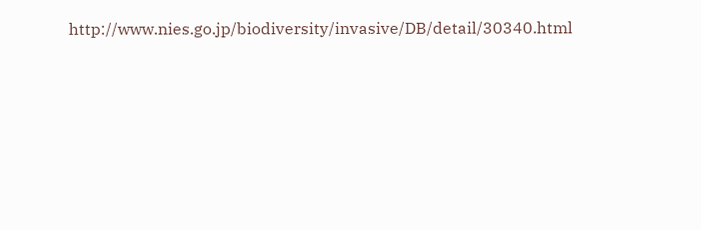http://www.nies.go.jp/biodiversity/invasive/DB/detail/30340.html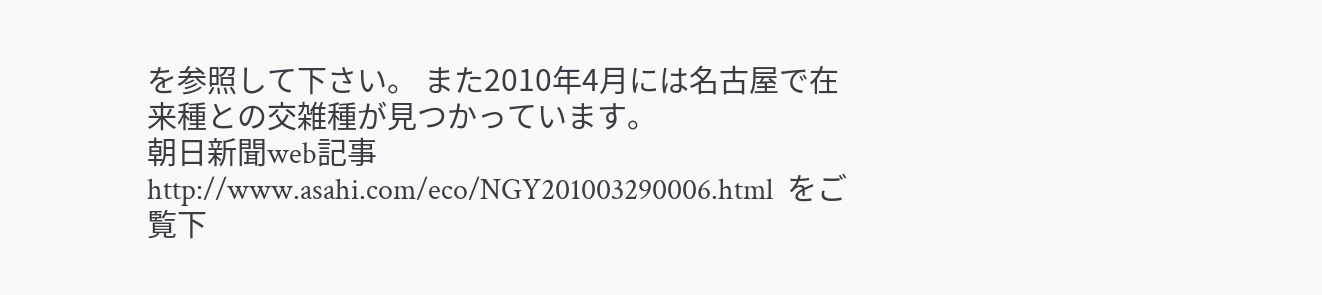を参照して下さい。 また2010年4月には名古屋で在来種との交雑種が見つかっています。
朝日新聞web記事 http://www.asahi.com/eco/NGY201003290006.html  をご覧下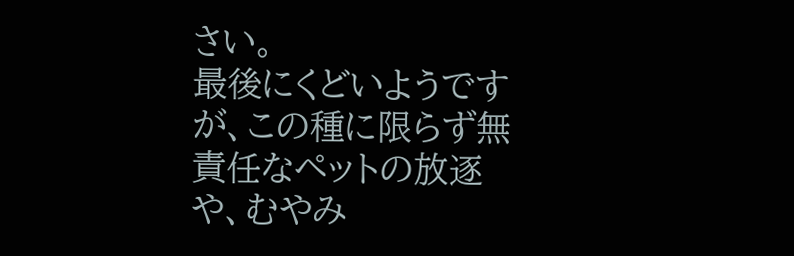さい。
最後にくどいようですが、この種に限らず無責任なペットの放逐や、むやみ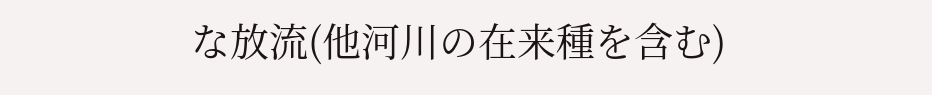な放流(他河川の在来種を含む)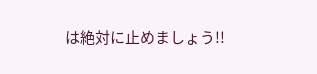は絶対に止めましょう!!